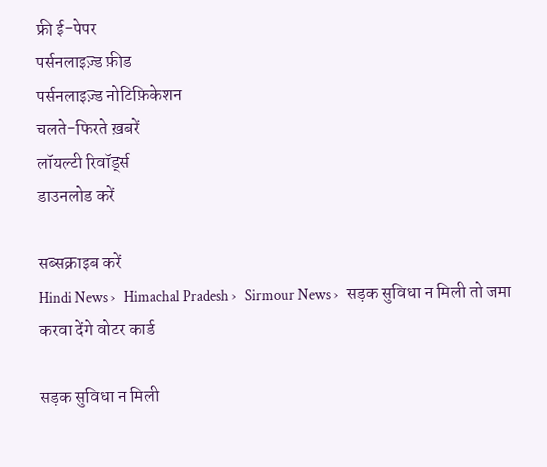फ्री ई-पेपर
पर्सनलाइज़्ड फ़ीड
पर्सनलाइज़्ड नोटिफ़िकेशन
चलते-फिरते ख़बरें
लॉयल्टी रिवॉर्ड्स
डाउनलोड करें

सब्सक्राइब करें
Hindi News ›   Himachal Pradesh ›   Sirmour News ›   सड़क सुविधा न मिली तो जमा करवा देंगे वोटर कार्ड

सड़क सुविधा न मिली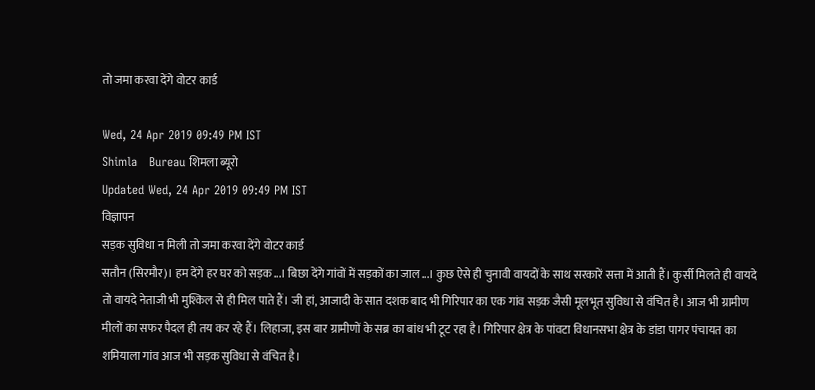तो जमा करवा देंगे वोटर कार्ड

Wed, 24 Apr 2019 09:49 PM IST
Shimla   Bureau शिमला ब्यूरो
Updated Wed, 24 Apr 2019 09:49 PM IST
विज्ञापन
सड़क सुविधा न मिली तो जमा करवा देंगे वोटर कार्ड
सतौन (सिरमौर)। हम देंगे हर घर को सड़क...। बिछा देंगे गांवों में सड़कों का जाल...। कुछ ऐसे ही चुनावी वायदों के साथ सरकारें सत्ता में आती हैं। कुर्सी मिलते ही वायदे तो वायदे नेताजी भी मुश्किल से ही मिल पाते हैं। जी हां, आजादी के सात दशक बाद भी गिरिपार का एक गांव सड़क जैसी मूलभूत सुविधा से वंचित है। आज भी ग्रामीण मीलों का सफर पैदल ही तय कर रहे हैं। लिहाजा, इस बार ग्रामीणों के सब्र का बांध भी टूट रहा है। गिरिपार क्षेत्र के पांवटा विधानसभा क्षेत्र के डांडा पागर पंचायत का शमियाला गांव आज भी सड़क सुविधा से वंचित है।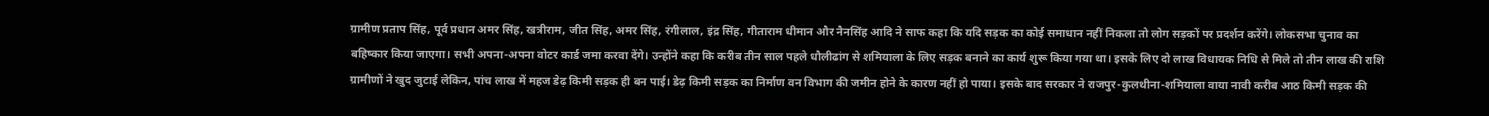ग्रामीण प्रताप सिंह, पूर्व प्रधान अमर सिंह, खत्रीराम, जीत सिंह, अमर सिंह, रंगीलाल, इंद्र सिंह, गीताराम धीमान और नैनसिंह आदि ने साफ कहा कि यदि सड़क का कोई समाधान नहीं निकला तो लोग सड़कों पर प्रदर्शन करेंगे। लोकसभा चुनाव का बहिष्कार किया जाएगा। सभी अपना-अपना वोटर कार्ड जमा करवा देंगे। उन्होंने कहा कि करीब तीन साल पहले धौलीढांग से शमियाला के लिए सड़क बनाने का कार्य शुरू किया गया था। इसके लिए दो लाख विधायक निधि से मिले तो तीन लाख की राशि ग्रामीणों ने खुद जुटाई लेकिन, पांच लाख में महज डेढ़ किमी सड़क ही बन पाई। डेढ़ किमी सड़क का निर्माण वन विभाग की जमीन होने के कारण नहीं हो पाया। इसके बाद सरकार ने राजपुर-कुलथीना-शमियाला वाया नावी करीब आठ किमी सड़क की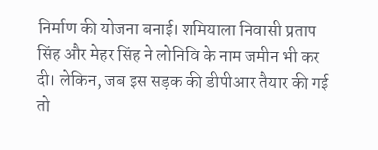निर्माण की योजना बनाई। शमियाला निवासी प्रताप सिंह और मेहर सिंह ने लोनिवि के नाम जमीन भी कर दी। लेकिन, जब इस सड़क की डीपीआर तैयार की गई तो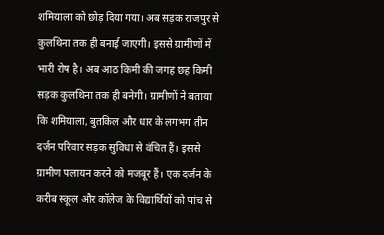शमियाला को छोड़ दिया गया। अब सड़क राजपुर से कुलथिना तक ही बनाई जाएगी। इससे ग्रामीणों में भारी रोष है। अब आठ किमी की जगह छह किमी सड़क कुलथिना तक ही बनेगी। ग्रामीणों ने बताया कि शमियाला, बुतकिल और धार के लगभग तीन दर्जन परिवार सड़क सुविधा से वंचित हैं। इससे ग्रामीण पलायन करने को मजबूर हैं। एक दर्जन के करीब स्कूल और कॉलेज के विद्यार्थियों को पांच से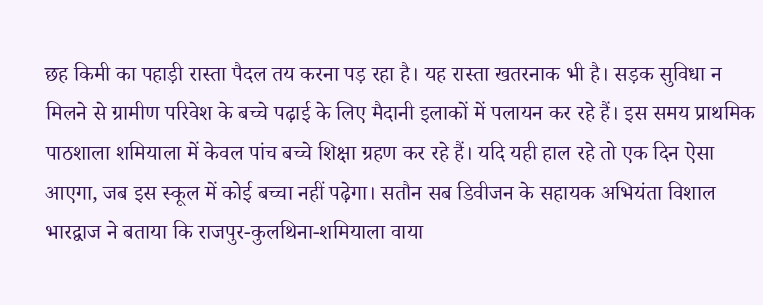छह किमी का पहाड़ी रास्ता पैदल तय करना पड़ रहा है। यह रास्ता खतरनाक भी है। सड़क सुविधा न मिलने से ग्रामीण परिवेश के बच्चे पढ़ाई के लिए मैदानी इलाकों में पलायन कर रहे हैं। इस समय प्राथमिक पाठशाला शमियाला में केवल पांच बच्चे शिक्षा ग्रहण कर रहे हैं। यदि यही हाल रहे तो एक दिन ऐसा आएगा, जब इस स्कूल में कोई बच्चा नहीं पढ़ेगा। सतौन सब डिवीजन के सहायक अभियंता विशाल भारद्वाज ने बताया कि राजपुर-कुलथिना-शमियाला वाया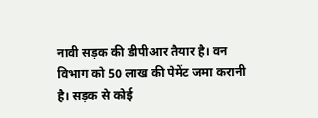नावी सड़क की डीपीआर तैयार है। वन विभाग को 50 लाख की पेमेंट जमा करानी है। सड़क से कोई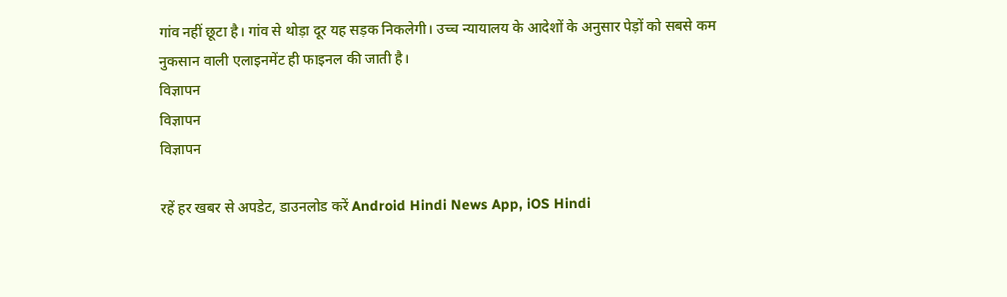गांव नहीं छूटा है। गांव से थोड़ा दूर यह सड़क निकलेगी। उच्च न्यायालय के आदेशों के अनुसार पेड़ों को सबसे कम नुकसान वाली एलाइनमेंट ही फाइनल की जाती है।
विज्ञापन
विज्ञापन
विज्ञापन

रहें हर खबर से अपडेट, डाउनलोड करें Android Hindi News App, iOS Hindi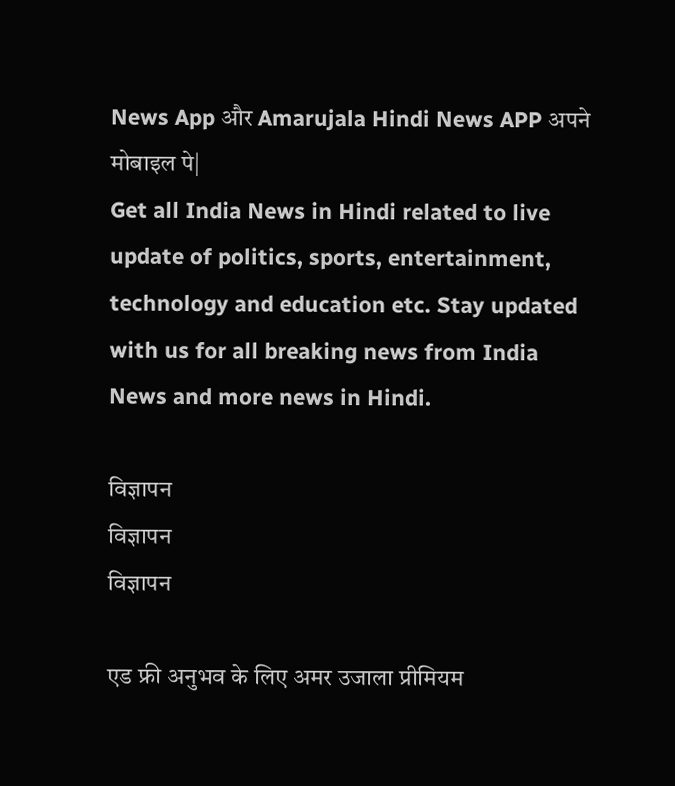News App और Amarujala Hindi News APP अपने मोबाइल पे|
Get all India News in Hindi related to live update of politics, sports, entertainment, technology and education etc. Stay updated with us for all breaking news from India News and more news in Hindi.

विज्ञापन
विज्ञापन
विज्ञापन

एड फ्री अनुभव के लिए अमर उजाला प्रीमियम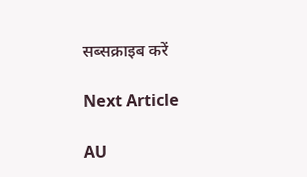सब्सक्राइब करें

Next Article

AU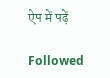ऐप में पढ़ें

Followed